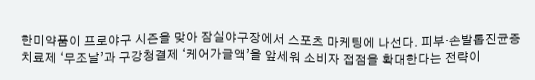한미약품이 프로야구 시즌을 맞아 잠실야구장에서 스포츠 마케팅에 나선다. 피부·손발톱진균증 치료제 ‘무조날’과 구강청결제 ‘케어가글액’을 앞세워 소비자 접점을 확대한다는 전략이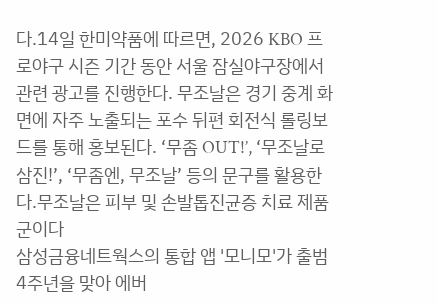다.14일 한미약품에 따르면, 2026 KBO 프로야구 시즌 기간 동안 서울 잠실야구장에서 관련 광고를 진행한다. 무조날은 경기 중계 화면에 자주 노출되는 포수 뒤편 회전식 롤링보드를 통해 홍보된다. ‘무좀 OUT!’, ‘무조날로 삼진!’, ‘무좀엔, 무조날’ 등의 문구를 활용한다.무조날은 피부 및 손발톱진균증 치료 제품군이다
삼성금융네트웍스의 통합 앱 '모니모'가 출범 4주년을 맞아 에버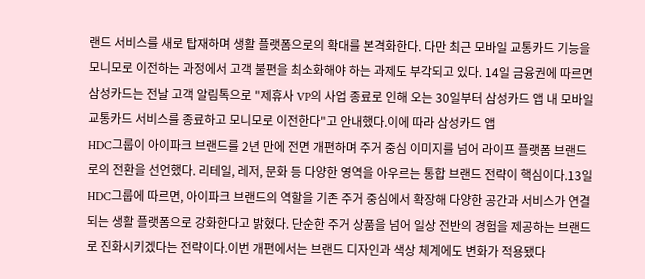랜드 서비스를 새로 탑재하며 생활 플랫폼으로의 확대를 본격화한다. 다만 최근 모바일 교통카드 기능을 모니모로 이전하는 과정에서 고객 불편을 최소화해야 하는 과제도 부각되고 있다. 14일 금융권에 따르면 삼성카드는 전날 고객 알림톡으로 "제휴사 VP의 사업 종료로 인해 오는 30일부터 삼성카드 앱 내 모바일 교통카드 서비스를 종료하고 모니모로 이전한다"고 안내했다.이에 따라 삼성카드 앱
HDC그룹이 아이파크 브랜드를 2년 만에 전면 개편하며 주거 중심 이미지를 넘어 라이프 플랫폼 브랜드로의 전환을 선언했다. 리테일, 레저, 문화 등 다양한 영역을 아우르는 통합 브랜드 전략이 핵심이다.13일 HDC그룹에 따르면, 아이파크 브랜드의 역할을 기존 주거 중심에서 확장해 다양한 공간과 서비스가 연결되는 생활 플랫폼으로 강화한다고 밝혔다. 단순한 주거 상품을 넘어 일상 전반의 경험을 제공하는 브랜드로 진화시키겠다는 전략이다.이번 개편에서는 브랜드 디자인과 색상 체계에도 변화가 적용됐다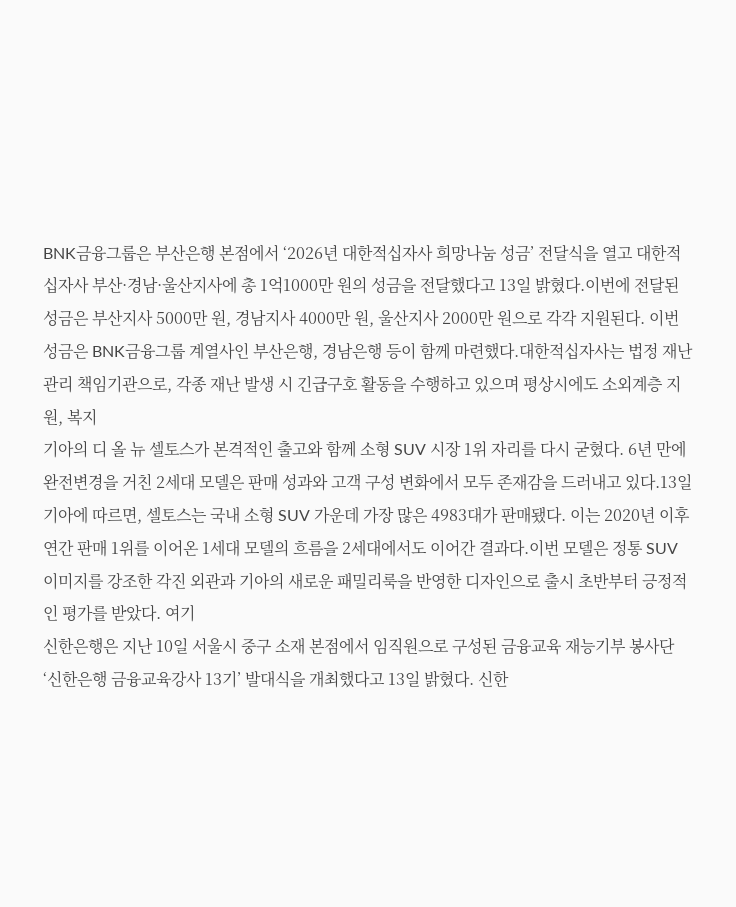BNK금융그룹은 부산은행 본점에서 ‘2026년 대한적십자사 희망나눔 성금’ 전달식을 열고 대한적십자사 부산·경남·울산지사에 총 1억1000만 원의 성금을 전달했다고 13일 밝혔다.이번에 전달된 성금은 부산지사 5000만 원, 경남지사 4000만 원, 울산지사 2000만 원으로 각각 지원된다. 이번 성금은 BNK금융그룹 계열사인 부산은행, 경남은행 등이 함께 마련했다.대한적십자사는 법정 재난관리 책임기관으로, 각종 재난 발생 시 긴급구호 활동을 수행하고 있으며 평상시에도 소외계층 지원, 복지
기아의 디 올 뉴 셀토스가 본격적인 출고와 함께 소형 SUV 시장 1위 자리를 다시 굳혔다. 6년 만에 완전변경을 거친 2세대 모델은 판매 성과와 고객 구성 변화에서 모두 존재감을 드러내고 있다.13일 기아에 따르면, 셀토스는 국내 소형 SUV 가운데 가장 많은 4983대가 판매됐다. 이는 2020년 이후 연간 판매 1위를 이어온 1세대 모델의 흐름을 2세대에서도 이어간 결과다.이번 모델은 정통 SUV 이미지를 강조한 각진 외관과 기아의 새로운 패밀리룩을 반영한 디자인으로 출시 초반부터 긍정적인 평가를 받았다. 여기
신한은행은 지난 10일 서울시 중구 소재 본점에서 임직원으로 구성된 금융교육 재능기부 봉사단 ‘신한은행 금융교육강사 13기’ 발대식을 개최했다고 13일 밝혔다. 신한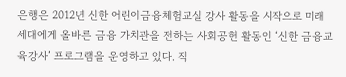은행은 2012년 신한 어린이금융체험교실 강사 활동을 시작으로 미래세대에게 올바른 금융 가치관을 전하는 사회공헌 활동인 ‘신한 금융교육강사’ 프로그램을 운영하고 있다. 직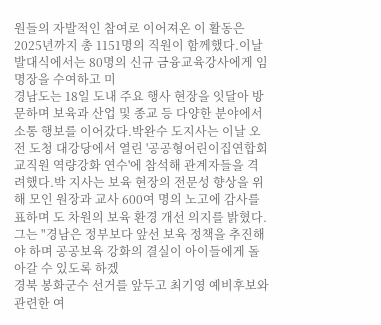원들의 자발적인 참여로 이어져온 이 활동은 2025년까지 총 1151명의 직원이 함께했다.이날 발대식에서는 80명의 신규 금융교육강사에게 임명장을 수여하고 미
경남도는 18일 도내 주요 행사 현장을 잇달아 방문하며 보육과 산업 및 종교 등 다양한 분야에서 소통 행보를 이어갔다.박완수 도지사는 이날 오전 도청 대강당에서 열린 '공공형어린이집연합회 교직원 역량강화 연수'에 참석해 관계자들을 격려했다.박 지사는 보육 현장의 전문성 향상을 위해 모인 원장과 교사 600여 명의 노고에 감사를 표하며 도 차원의 보육 환경 개선 의지를 밝혔다.그는 "경남은 정부보다 앞선 보육 정책을 추진해야 하며 공공보육 강화의 결실이 아이들에게 돌아갈 수 있도록 하겠
경북 봉화군수 선거를 앞두고 최기영 예비후보와 관련한 여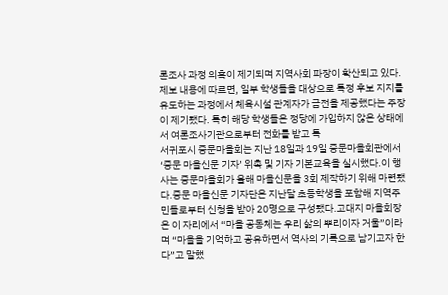론조사 과정 의혹이 제기되며 지역사회 파장이 확산되고 있다. 제보 내용에 따르면, 일부 학생들을 대상으로 특정 후보 지지를 유도하는 과정에서 체육시설 관계자가 금전을 제공했다는 주장이 제기됐다. 특히 해당 학생들은 정당에 가입하지 않은 상태에서 여론조사기관으로부터 전화를 받고 특
서귀포시 중문마을회는 지난 18일과 19일 중문마을회관에서 ‘중문 마을신문 기자’ 위촉 및 기자 기본교육을 실시했다.이 행사는 중문마을회가 올해 마을신문을 3회 제작하기 위해 마련됐다.중문 마을신문 기자단은 지난달 초등학생을 포함해 지역주민들로부터 신청을 받아 20명으로 구성됐다.고대지 마을회장은 이 자리에서 “마을 공동체는 우리 삶의 뿌리이자 거울”이라며 “마을을 기억하고 공유하면서 역사의 기록으로 남기고자 한다”고 말했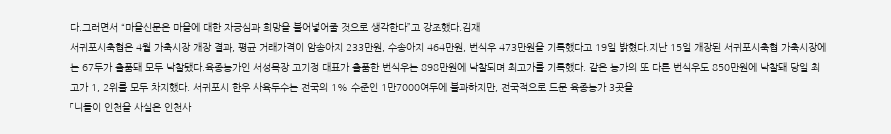다.그러면서 “마을신문은 마을에 대한 자긍심과 희망을 불어넣어줄 것으로 생각한다”고 강조했다.김재
서귀포시축협은 4월 가축시장 개장 결과, 평균 거래가격이 암송아지 233만원, 수송아지 464만원, 번식우 473만원을 기록했다고 19일 밝혔다.지난 15일 개장된 서귀포시축협 가축시장에는 67두가 출품돼 모두 낙찰됐다.육종농가인 서성목장 고기정 대표가 출품한 번식우는 898만원에 낙찰되며 최고가를 기록했다. 같은 농가의 또 다른 번식우도 850만원에 낙찰돼 당일 최고가 1, 2위를 모두 차지했다. 서귀포시 한우 사육두수는 전국의 1% 수준인 1만7000여두에 불과하지만, 전국적으로 드문 육종농가 3곳을
「니들이 인천을 사실은 인천사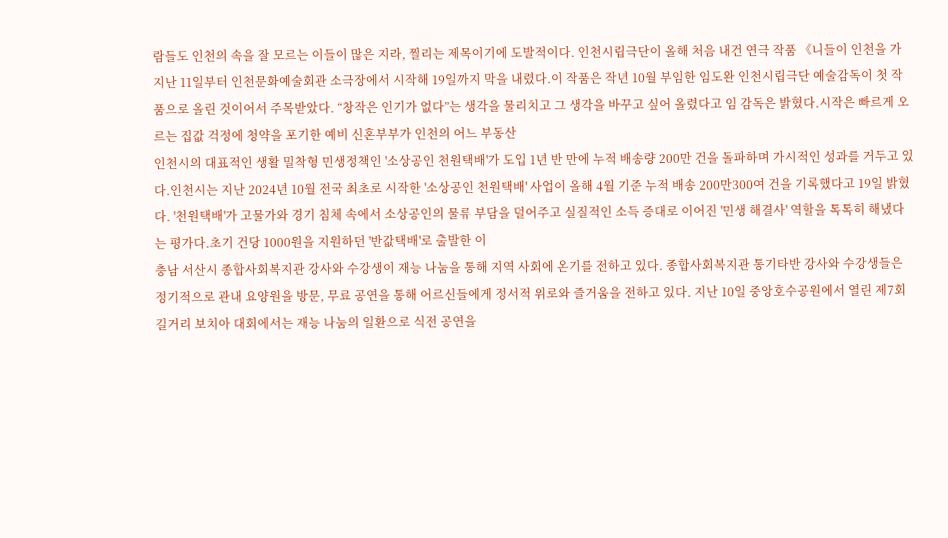람들도 인천의 속을 잘 모르는 이들이 많은 지라, 찔리는 제목이기에 도발적이다. 인천시립극단이 올해 처음 내건 연극 작품 《니들이 인천을 가 지난 11일부터 인천문화예술회관 소극장에서 시작해 19일까지 막을 내렸다.이 작품은 작년 10월 부임한 임도완 인천시립극단 예술감독이 첫 작품으로 올린 것이어서 주목받았다. “창작은 인기가 없다”는 생각을 물리치고 그 생각을 바꾸고 싶어 올렸다고 임 감독은 밝혔다.시작은 빠르게 오르는 집값 걱정에 청약을 포기한 예비 신혼부부가 인천의 어느 부동산
인천시의 대표적인 생활 밀착형 민생정책인 '소상공인 천원택배'가 도입 1년 반 만에 누적 배송량 200만 건을 돌파하며 가시적인 성과를 거두고 있다.인천시는 지난 2024년 10월 전국 최초로 시작한 '소상공인 천원택배' 사업이 올해 4월 기준 누적 배송 200만300여 건을 기록했다고 19일 밝혔다. '천원택배'가 고물가와 경기 침체 속에서 소상공인의 물류 부담을 덜어주고 실질적인 소득 증대로 이어진 '민생 해결사' 역할을 톡톡히 해냈다는 평가다.초기 건당 1000원을 지원하던 '반값택배'로 출발한 이
충남 서산시 종합사회복지관 강사와 수강생이 재능 나눔을 통해 지역 사회에 온기를 전하고 있다. 종합사회복지관 통기타반 강사와 수강생들은 정기적으로 관내 요양원을 방문, 무료 공연을 통해 어르신들에게 정서적 위로와 즐거움을 전하고 있다. 지난 10일 중앙호수공원에서 열린 제7회 길거리 보치아 대회에서는 재능 나눔의 일환으로 식전 공연을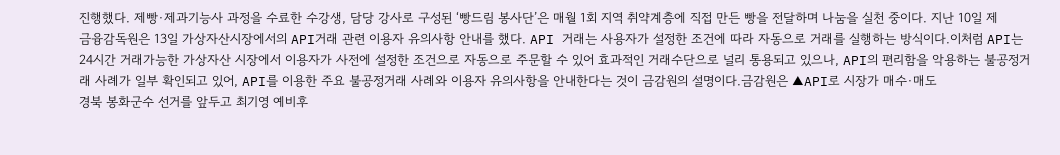진행했다. 제빵·제과기능사 과정을 수료한 수강생, 담당 강사로 구성된 ‘빵드림 봉사단’은 매월 1회 지역 취약계층에 직접 만든 빵을 전달하며 나눔을 실천 중이다. 지난 10일 제
금융감독원은 13일 가상자산시장에서의 API거래 관련 이용자 유의사항 안내를 했다. API 거래는 사용자가 설정한 조건에 따라 자동으로 거래를 실행하는 방식이다.이처럼 API는 24시간 거래가능한 가상자산 시장에서 이용자가 사전에 설정한 조건으로 자동으로 주문할 수 있어 효과적인 거래수단으로 널리 통용되고 있으나, API의 편리함을 악용하는 불공정거래 사례가 일부 확인되고 있어, API를 이용한 주요 불공정거래 사례와 이용자 유의사항을 안내한다는 것이 금감원의 설명이다.금감원은 ▲API로 시장가 매수·매도
경북 봉화군수 선거를 앞두고 최기영 예비후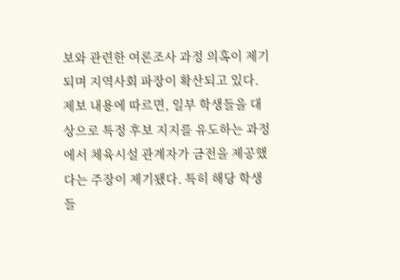보와 관련한 여론조사 과정 의혹이 제기되며 지역사회 파장이 확산되고 있다. 제보 내용에 따르면, 일부 학생들을 대상으로 특정 후보 지지를 유도하는 과정에서 체육시설 관계자가 금전을 제공했다는 주장이 제기됐다. 특히 해당 학생들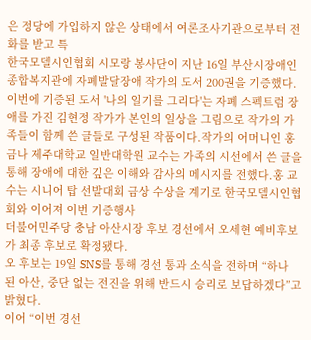은 정당에 가입하지 않은 상태에서 여론조사기관으로부터 전화를 받고 특
한국모델시인협회 시모랑 봉사단이 지난 16일 부산시장애인종합복지관에 자폐발달장애 작가의 도서 200권을 기증했다.이번에 기증된 도서 '나의 일기를 그리다'는 자폐 스펙트럼 장애를 가진 김현정 작가가 본인의 일상을 그림으로 작가의 가족들이 함께 쓴 글들로 구성된 작품이다.작가의 어머니인 홍금나 제주대학교 일반대학원 교수는 가족의 시선에서 쓴 글을 통해 장애에 대한 깊은 이해와 감사의 메시지를 전했다.홍 교수는 시니어 탑 선발대회 금상 수상을 계기로 한국모델시인협회와 이어져 이번 기증행사
더불어민주당 충남 아산시장 후보 경선에서 오세현 예비후보가 최종 후보로 확정됐다.
오 후보는 19일 SNS를 통해 경선 통과 소식을 전하며 “하나 된 아산, 중단 없는 전진을 위해 반드시 승리로 보답하겠다”고 밝혔다.
이어 “이번 경선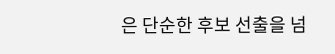은 단순한 후보 선출을 넘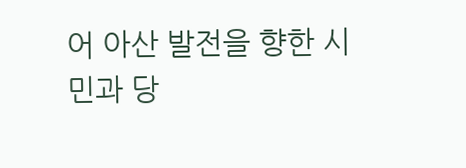어 아산 발전을 향한 시민과 당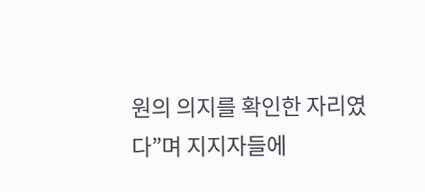원의 의지를 확인한 자리였다”며 지지자들에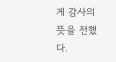게 감사의 뜻을 전했다.